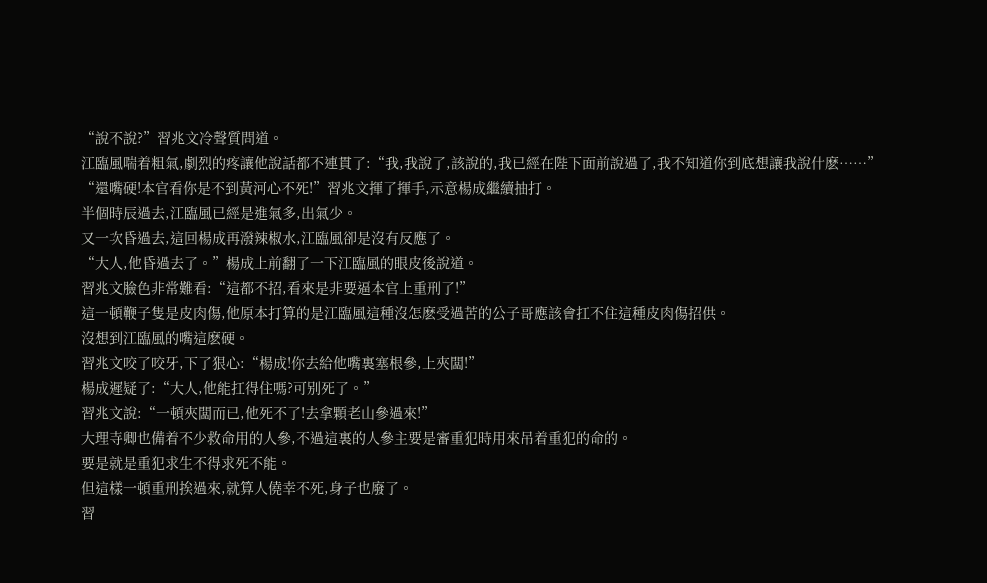“說不說?”習兆文冷聲質問道。
江臨風喘着粗氣,劇烈的疼讓他說話都不連貫了:“我,我說了,該說的,我已經在陛下面前說過了,我不知道你到底想讓我說什麽……”
“還嘴硬!本官看你是不到黃河心不死!”習兆文揮了揮手,示意楊成繼續抽打。
半個時辰過去,江臨風已經是進氣多,出氣少。
又一次昏過去,這回楊成再潑辣椒水,江臨風卻是沒有反應了。
“大人,他昏過去了。”楊成上前翻了一下江臨風的眼皮後說道。
習兆文臉色非常難看:“這都不招,看來是非要逼本官上重刑了!”
這一頓鞭子隻是皮肉傷,他原本打算的是江臨風這種沒怎麽受過苦的公子哥應該會扛不住這種皮肉傷招供。
沒想到江臨風的嘴這麽硬。
習兆文咬了咬牙,下了狠心:“楊成!你去給他嘴裏塞根參,上夾闆!”
楊成遲疑了:“大人,他能扛得住嗎?可别死了。”
習兆文說:“一頓夾闆而已,他死不了!去拿顆老山參過來!”
大理寺卿也備着不少救命用的人參,不過這裏的人參主要是審重犯時用來吊着重犯的命的。
要是就是重犯求生不得求死不能。
但這樣一頓重刑挨過來,就算人僥幸不死,身子也廢了。
習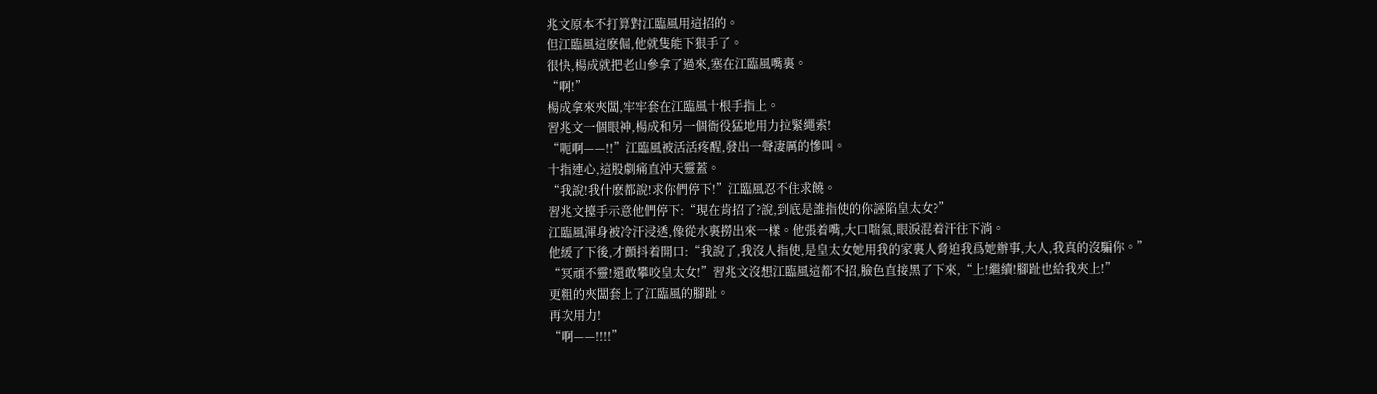兆文原本不打算對江臨風用這招的。
但江臨風這麽倔,他就隻能下狠手了。
很快,楊成就把老山參拿了過來,塞在江臨風嘴裏。
“啊!”
楊成拿來夾闆,牢牢套在江臨風十根手指上。
習兆文一個眼神,楊成和另一個衙役猛地用力拉緊繩索!
“呃啊——!!”江臨風被活活疼醒,發出一聲凄厲的慘叫。
十指連心,這股劇痛直沖天靈蓋。
“我說!我什麽都說!求你們停下!”江臨風忍不住求饒。
習兆文擡手示意他們停下:“現在肯招了?說,到底是誰指使的你誣陷皇太女?”
江臨風渾身被冷汗浸透,像從水裏撈出來一樣。他張着嘴,大口喘氣,眼淚混着汗往下淌。
他緩了下後,才顫抖着開口:“我說了,我沒人指使,是皇太女她用我的家裏人脅迫我爲她辦事,大人,我真的沒騙你。”
“冥頑不靈!還敢攀咬皇太女!”習兆文沒想江臨風這都不招,臉色直接黑了下來,“上!繼續!腳趾也給我夾上!”
更粗的夾闆套上了江臨風的腳趾。
再次用力!
“啊——!!!!”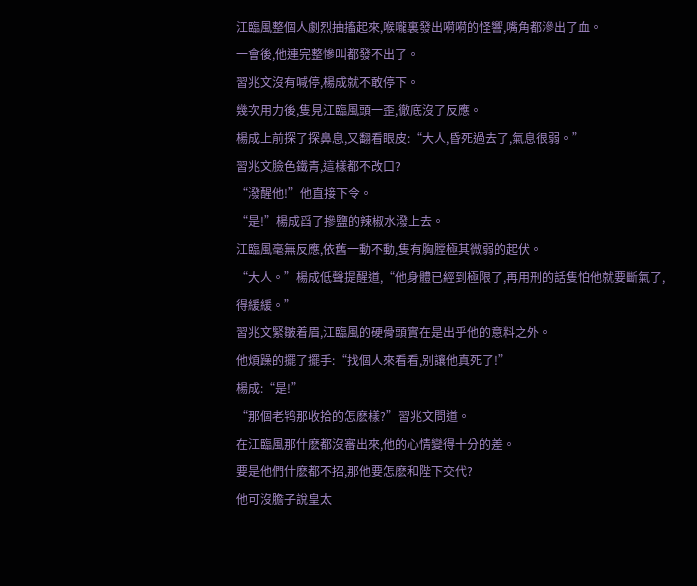江臨風整個人劇烈抽搐起來,喉嚨裏發出嗬嗬的怪響,嘴角都滲出了血。
一會後,他連完整慘叫都發不出了。
習兆文沒有喊停,楊成就不敢停下。
幾次用力後,隻見江臨風頭一歪,徹底沒了反應。
楊成上前探了探鼻息,又翻看眼皮:“大人,昏死過去了,氣息很弱。”
習兆文臉色鐵青,這樣都不改口?
“潑醒他!”他直接下令。
“是!”楊成舀了摻鹽的辣椒水潑上去。
江臨風毫無反應,依舊一動不動,隻有胸膛極其微弱的起伏。
“大人。”楊成低聲提醒道,“他身體已經到極限了,再用刑的話隻怕他就要斷氣了,得緩緩。”
習兆文緊皺着眉,江臨風的硬骨頭實在是出乎他的意料之外。
他煩躁的擺了擺手:“找個人來看看,别讓他真死了!”
楊成:“是!”
“那個老鸨那收拾的怎麽樣?”習兆文問道。
在江臨風那什麽都沒審出來,他的心情變得十分的差。
要是他們什麽都不招,那他要怎麽和陛下交代?
他可沒膽子說皇太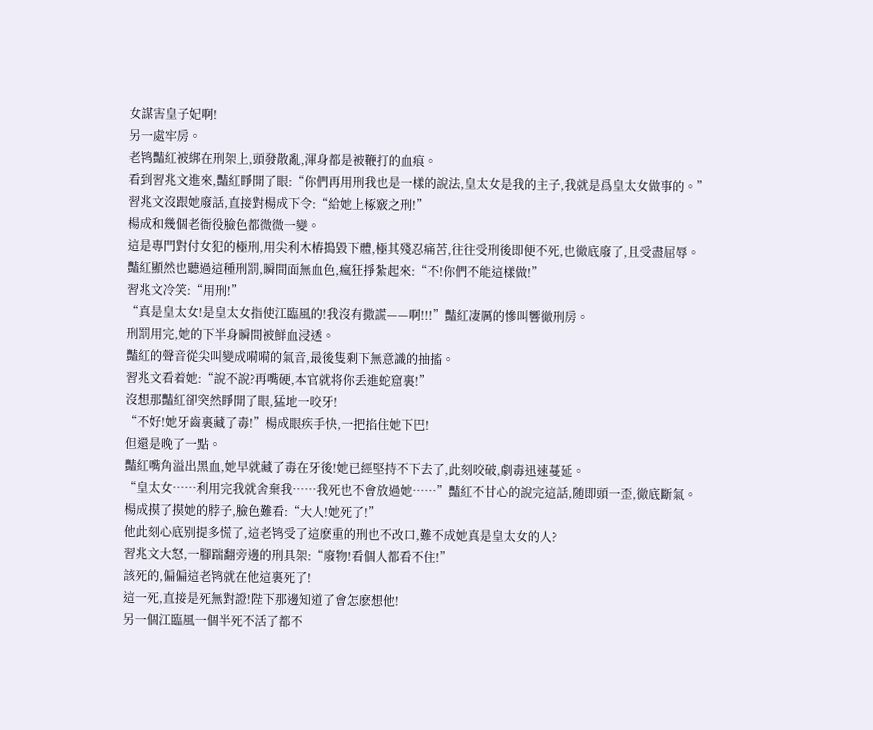女謀害皇子妃啊!
另一處牢房。
老鸨豔紅被綁在刑架上,頭發散亂,渾身都是被鞭打的血痕。
看到習兆文進來,豔紅睜開了眼:“你們再用刑我也是一樣的說法,皇太女是我的主子,我就是爲皇太女做事的。”
習兆文沒跟她廢話,直接對楊成下令:“給她上椓竅之刑!”
楊成和幾個老衙役臉色都微微一變。
這是專門對付女犯的極刑,用尖利木樁搗毀下體,極其殘忍痛苦,往往受刑後即便不死,也徹底廢了,且受盡屈辱。
豔紅顯然也聽過這種刑罰,瞬間面無血色,瘋狂掙紮起來:“不!你們不能這樣做!”
習兆文冷笑:“用刑!”
“真是皇太女!是皇太女指使江臨風的!我沒有撒謊——啊!!!”豔紅凄厲的慘叫響徹刑房。
刑罰用完,她的下半身瞬間被鮮血浸透。
豔紅的聲音從尖叫變成嗬嗬的氣音,最後隻剩下無意識的抽搐。
習兆文看着她:“說不說?再嘴硬,本官就将你丢進蛇窟裏!”
沒想那豔紅卻突然睜開了眼,猛地一咬牙!
“不好!她牙齒裏藏了毒!”楊成眼疾手快,一把掐住她下巴!
但還是晚了一點。
豔紅嘴角溢出黑血,她早就藏了毒在牙後!她已經堅持不下去了,此刻咬破,劇毒迅速蔓延。
“皇太女……利用完我就舍棄我……我死也不會放過她……”豔紅不甘心的說完這話,随即頭一歪,徹底斷氣。
楊成摸了摸她的脖子,臉色難看:“大人!她死了!”
他此刻心底别提多慌了,這老鸨受了這麽重的刑也不改口,難不成她真是皇太女的人?
習兆文大怒,一腳踹翻旁邊的刑具架:“廢物!看個人都看不住!”
該死的,偏偏這老鸨就在他這裏死了!
這一死,直接是死無對證!陛下那邊知道了會怎麽想他!
另一個江臨風一個半死不活了都不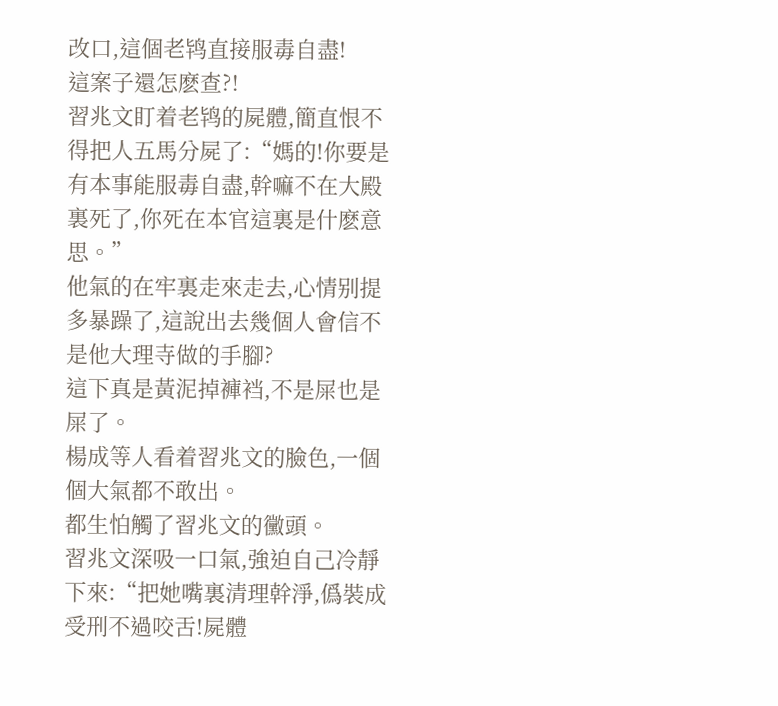改口,這個老鸨直接服毒自盡!
這案子還怎麽查?!
習兆文盯着老鸨的屍體,簡直恨不得把人五馬分屍了:“媽的!你要是有本事能服毒自盡,幹嘛不在大殿裏死了,你死在本官這裏是什麽意思。”
他氣的在牢裏走來走去,心情别提多暴躁了,這說出去幾個人會信不是他大理寺做的手腳?
這下真是黃泥掉褲裆,不是屎也是屎了。
楊成等人看着習兆文的臉色,一個個大氣都不敢出。
都生怕觸了習兆文的黴頭。
習兆文深吸一口氣,強迫自己冷靜下來:“把她嘴裏清理幹淨,僞裝成受刑不過咬舌!屍體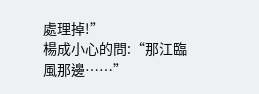處理掉!”
楊成小心的問:“那江臨風那邊……”